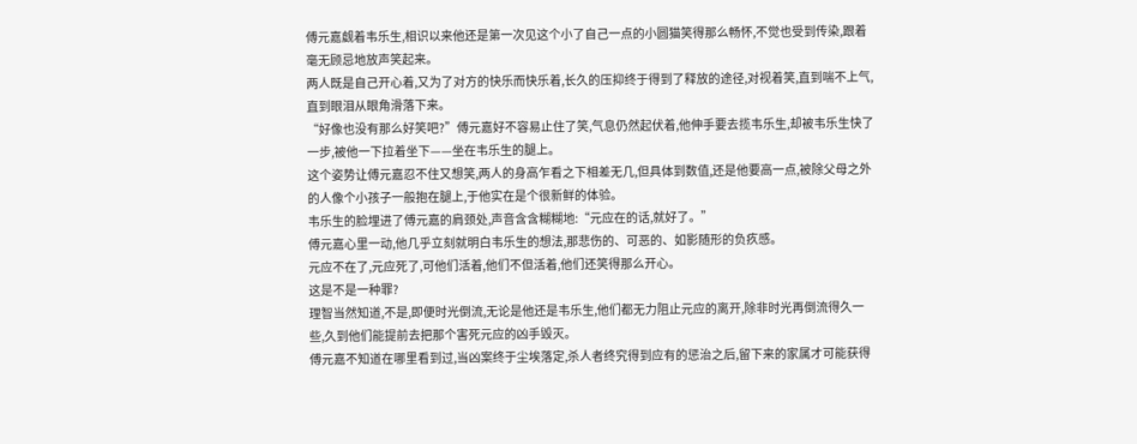傅元嘉觑着韦乐生,相识以来他还是第一次见这个小了自己一点的小圆猫笑得那么畅怀,不觉也受到传染,跟着毫无顾忌地放声笑起来。
两人既是自己开心着,又为了对方的快乐而快乐着,长久的压抑终于得到了释放的途径,对视着笑,直到喘不上气,直到眼泪从眼角滑落下来。
“好像也没有那么好笑吧?”傅元嘉好不容易止住了笑,气息仍然起伏着,他伸手要去揽韦乐生,却被韦乐生快了一步,被他一下拉着坐下——坐在韦乐生的腿上。
这个姿势让傅元嘉忍不住又想笑,两人的身高乍看之下相差无几,但具体到数值,还是他要高一点,被除父母之外的人像个小孩子一般抱在腿上,于他实在是个很新鲜的体验。
韦乐生的脸埋进了傅元嘉的肩颈处,声音含含糊糊地:“元应在的话,就好了。”
傅元嘉心里一动,他几乎立刻就明白韦乐生的想法,那悲伤的、可恶的、如影随形的负疚感。
元应不在了,元应死了,可他们活着,他们不但活着,他们还笑得那么开心。
这是不是一种罪?
理智当然知道,不是,即便时光倒流,无论是他还是韦乐生,他们都无力阻止元应的离开,除非时光再倒流得久一些,久到他们能提前去把那个害死元应的凶手毁灭。
傅元嘉不知道在哪里看到过,当凶案终于尘埃落定,杀人者终究得到应有的惩治之后,留下来的家属才可能获得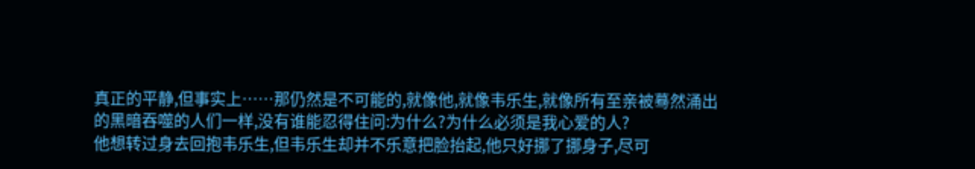真正的平静,但事实上……那仍然是不可能的,就像他,就像韦乐生,就像所有至亲被蓦然涌出的黑暗吞噬的人们一样,没有谁能忍得住问:为什么?为什么必须是我心爱的人?
他想转过身去回抱韦乐生,但韦乐生却并不乐意把脸抬起,他只好挪了挪身子,尽可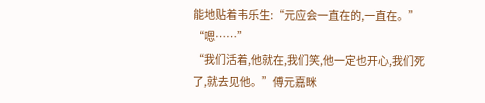能地贴着韦乐生:“元应会一直在的,一直在。”
“嗯……”
“我们活着,他就在,我们笑,他一定也开心,我们死了,就去见他。”傅元嘉眯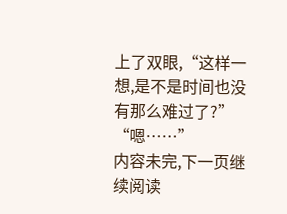上了双眼,“这样一想,是不是时间也没有那么难过了?”
“嗯……”
内容未完,下一页继续阅读